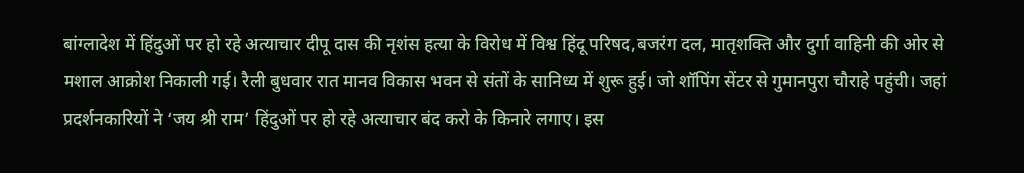बांग्लादेश में हिंदुओं पर हो रहे अत्याचार दीपू दास की नृशंस हत्या के विरोध में विश्व हिंदू परिषद,बजरंग दल, मातृशक्ति और दुर्गा वाहिनी की ओर से मशाल आक्रोश निकाली गई। रैली बुधवार रात मानव विकास भवन से संतों के सानिध्य में शुरू हुई। जो शॉपिंग सेंटर से गुमानपुरा चौराहे पहुंची। जहां प्रदर्शनकारियों ने ‘जय श्री राम’ हिंदुओं पर हो रहे अत्याचार बंद करो के किनारे लगाए। इस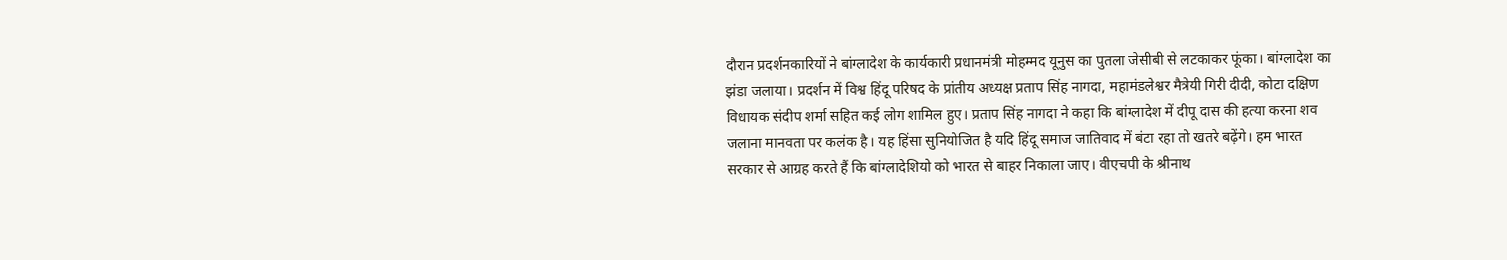दौरान प्रदर्शनकारियों ने बांग्लादेश के कार्यकारी प्रधानमंत्री मोहम्मद यूनुस का पुतला जेसीबी से लटकाकर फूंका। बांग्लादेश का झंडा जलाया। प्रदर्शन में विश्व हिंदू परिषद के प्रांतीय अध्यक्ष प्रताप सिंह नागदा, महामंडलेश्वर मैत्रेयी गिरी दीदी, कोटा दक्षिण विधायक संदीप शर्मा सहित कई लोग शामिल हुए। प्रताप सिंह नागदा ने कहा कि बांग्लादेश में दीपू दास की हत्या करना शव जलाना मानवता पर कलंक है। यह हिंसा सुनियोजित है यदि हिंदू समाज जातिवाद में बंटा रहा तो खतरे बढ़ेंगे। हम भारत सरकार से आग्रह करते हैं कि बांग्लादेशियो को भारत से बाहर निकाला जाए। वीएचपी के श्रीनाथ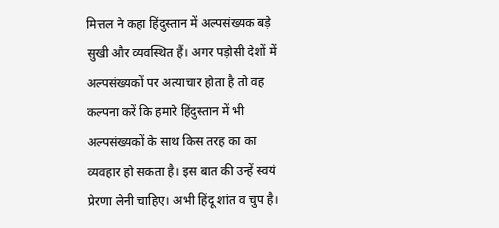मित्तल ने कहा हिंदुस्तान में अल्पसंख्यक बड़े सुखी और व्यवस्थित हैं। अगर पड़ोसी देशों में अल्पसंख्यकों पर अत्याचार होता है तो वह कल्पना करें कि हमारे हिंदुस्तान में भी अल्पसंख्यकों के साथ किस तरह का का व्यवहार हो सकता है। इस बात की उन्हें स्वयं प्रेरणा लेनी चाहिए। अभी हिंदू शांत व चुप है।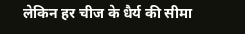लेकिन हर चीज के धैर्य की सीमा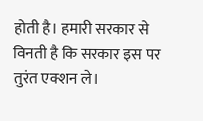होती है। हमारी सरकार से विनती है कि सरकार इस पर तुरंत एक्शन ले।